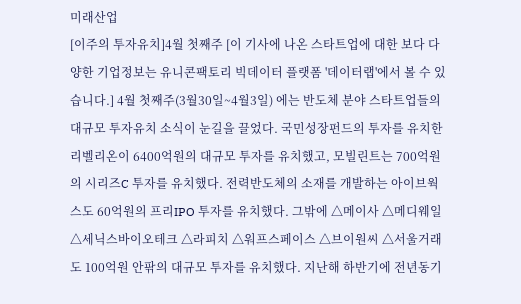미래산업
[이주의 투자유치]4월 첫째주 [이 기사에 나온 스타트업에 대한 보다 다양한 기업정보는 유니콘팩토리 빅데이터 플랫폼 '데이터랩'에서 볼 수 있습니다.] 4월 첫째주(3월30일~4월3일) 에는 반도체 분야 스타트업들의 대규모 투자유치 소식이 눈길을 끌었다. 국민성장펀드의 투자를 유치한 리벨리온이 6400억원의 대규모 투자를 유치했고, 모빌린트는 700억원의 시리즈C 투자를 유치했다. 전력반도체의 소재를 개발하는 아이브웍스도 60억원의 프리IPO 투자를 유치했다. 그밖에 △메이사 △메디웨일 △세닉스바이오테크 △라피치 △워프스페이스 △브이원씨 △서울거래도 100억원 안팎의 대규모 투자를 유치했다. 지난해 하반기에 전년동기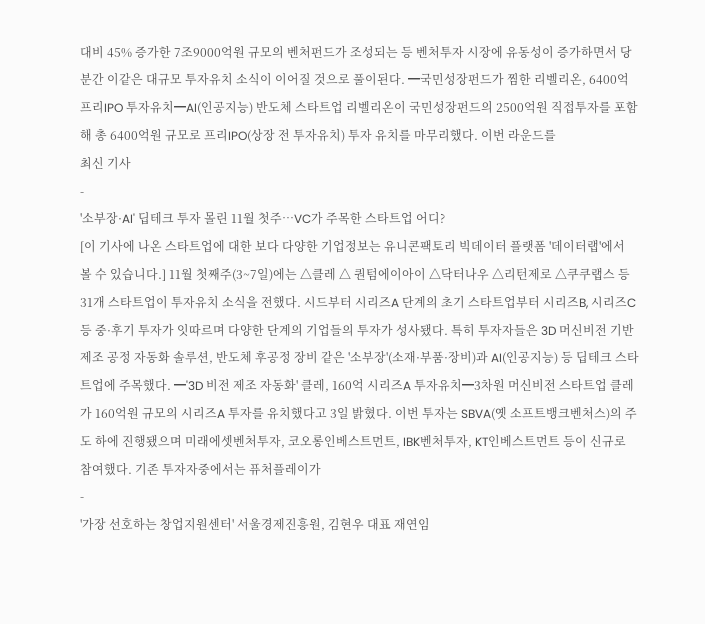대비 45% 증가한 7조9000억원 규모의 벤처펀드가 조성되는 등 벤처투자 시장에 유동성이 증가하면서 당분간 이같은 대규모 투자유치 소식이 이어질 것으로 풀이된다. ━국민성장펀드가 찜한 리벨리온, 6400억 프리IPO 투자유치━AI(인공지능) 반도체 스타트업 리벨리온이 국민성장펀드의 2500억원 직접투자를 포함해 총 6400억원 규모로 프리IPO(상장 전 투자유치) 투자 유치를 마무리했다. 이번 라운드를
최신 기사
-
'소부장·AI' 딥테크 투자 몰린 11월 첫주…VC가 주목한 스타트업 어디?
[이 기사에 나온 스타트업에 대한 보다 다양한 기업정보는 유니콘팩토리 빅데이터 플랫폼 '데이터랩'에서 볼 수 있습니다.] 11월 첫째주(3~7일)에는 △클레 △ 퀀텀에이아이 △닥터나우 △리턴제로 △쿠쿠랩스 등 31개 스타트업이 투자유치 소식을 전했다. 시드부터 시리즈A 단계의 초기 스타트업부터 시리즈B, 시리즈C 등 중·후기 투자가 잇따르며 다양한 단계의 기업들의 투자가 성사됐다. 특히 투자자들은 3D 머신비전 기반 제조 공정 자동화 솔루션, 반도체 후공정 장비 같은 '소부장'(소재·부품·장비)과 AI(인공지능) 등 딥테크 스타트업에 주목했다. ━'3D 비전 제조 자동화' 클레, 160억 시리즈A 투자유치━3차원 머신비전 스타트업 클레가 160억원 규모의 시리즈A 투자를 유치했다고 3일 밝혔다. 이번 투자는 SBVA(옛 소프트뱅크벤처스)의 주도 하에 진행됐으며 미래에셋벤처투자, 코오롱인베스트먼트, IBK벤처투자, KT인베스트먼트 등이 신규로 참여했다. 기존 투자자중에서는 퓨처플레이가
-
'가장 선호하는 창업지원센터' 서울경제진흥원, 김현우 대표 재연임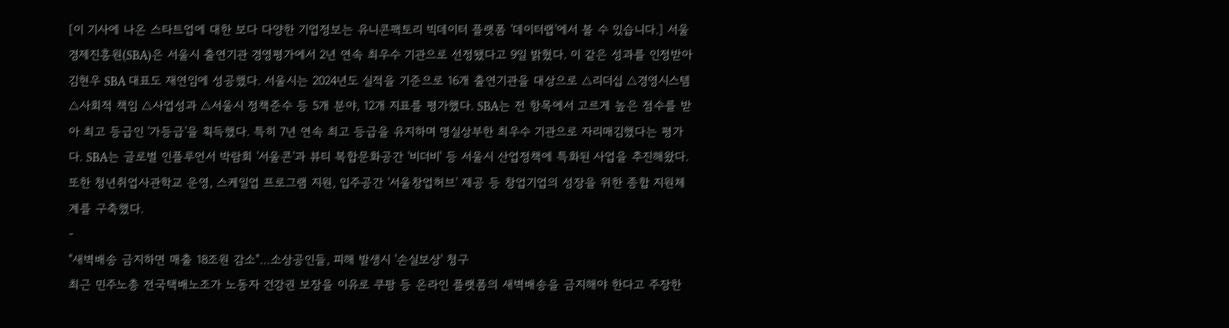[이 기사에 나온 스타트업에 대한 보다 다양한 기업정보는 유니콘팩토리 빅데이터 플랫폼 '데이터랩'에서 볼 수 있습니다.] 서울경제진흥원(SBA)은 서울시 출연기관 경영평가에서 2년 연속 최우수 기관으로 선정됐다고 9일 밝혔다. 이 같은 성과를 인정받아 김현우 SBA 대표도 재연임에 성공했다. 서울시는 2024년도 실적을 기준으로 16개 출연기관을 대상으로 △리더십 △경영시스템 △사회적 책임 △사업성과 △서울시 정책준수 등 5개 분야, 12개 지표를 평가했다. SBA는 전 항목에서 고르게 높은 점수를 받아 최고 등급인 '가등급'을 획득했다. 특히 7년 연속 최고 등급을 유지하며 명실상부한 최우수 기관으로 자리매김했다는 평가다. SBA는 글로벌 인플루언서 박람회 '서울콘'과 뷰티 복합문화공간 '비더비' 등 서울시 산업정책에 특화된 사업을 추진해왔다. 또한 청년취업사관학교 운영, 스케일업 프로그램 지원, 입주공간 '서울창업허브' 제공 등 창업기업의 성장을 위한 종합 지원체계를 구축했다.
-
"새벽배송 금지하면 매출 18조원 감소"…소상공인들, 피해 발생시 '손실보상' 청구
최근 민주노총 전국택배노조가 노동자 건강권 보장을 이유로 쿠팡 등 온라인 플랫폼의 새벽배송을 금지해야 한다고 주장한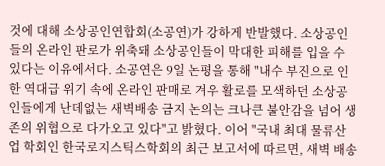것에 대해 소상공인연합회(소공연)가 강하게 반발했다. 소상공인들의 온라인 판로가 위축돼 소상공인들이 막대한 피해를 입을 수 있다는 이유에서다. 소공연은 9일 논평을 통해 "내수 부진으로 인한 역대급 위기 속에 온라인 판매로 겨우 활로를 모색하던 소상공인들에게 난데없는 새벽배송 금지 논의는 크나큰 불안감을 넘어 생존의 위협으로 다가오고 있다"고 밝혔다. 이어 "국내 최대 물류산업 학회인 한국로지스틱스학회의 최근 보고서에 따르면, 새벽 배송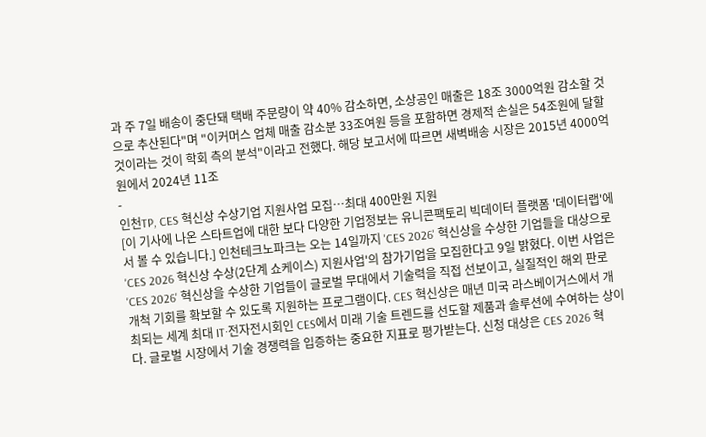과 주 7일 배송이 중단돼 택배 주문량이 약 40% 감소하면, 소상공인 매출은 18조 3000억원 감소할 것으로 추산된다"며 "이커머스 업체 매출 감소분 33조여원 등을 포함하면 경제적 손실은 54조원에 달할 것이라는 것이 학회 측의 분석"이라고 전했다. 해당 보고서에 따르면 새벽배송 시장은 2015년 4000억원에서 2024년 11조
-
인천TP, CES 혁신상 수상기업 지원사업 모집…최대 400만원 지원
[이 기사에 나온 스타트업에 대한 보다 다양한 기업정보는 유니콘팩토리 빅데이터 플랫폼 '데이터랩'에서 볼 수 있습니다.] 인천테크노파크는 오는 14일까지 'CES 2026' 혁신상을 수상한 기업들을 대상으로 'CES 2026 혁신상 수상(2단계 쇼케이스) 지원사업'의 참가기업을 모집한다고 9일 밝혔다. 이번 사업은 'CES 2026' 혁신상을 수상한 기업들이 글로벌 무대에서 기술력을 직접 선보이고, 실질적인 해외 판로 개척 기회를 확보할 수 있도록 지원하는 프로그램이다. CES 혁신상은 매년 미국 라스베이거스에서 개최되는 세계 최대 IT·전자전시회인 CES에서 미래 기술 트렌드를 선도할 제품과 솔루션에 수여하는 상이다. 글로벌 시장에서 기술 경쟁력을 입증하는 중요한 지표로 평가받는다. 신청 대상은 CES 2026 혁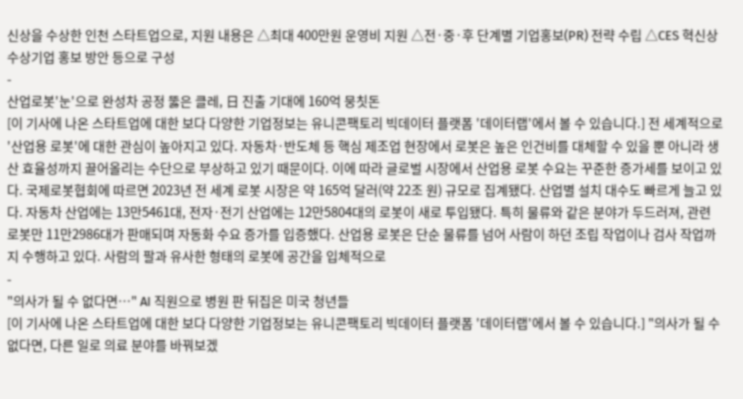신상을 수상한 인천 스타트업으로, 지원 내용은 △최대 400만원 운영비 지원 △전·중·후 단계별 기업홍보(PR) 전략 수립 △CES 혁신상 수상기업 홍보 방안 등으로 구성
-
산업로봇'눈'으로 완성차 공정 뚫은 클레, 日 진출 기대에 160억 뭉칫돈
[이 기사에 나온 스타트업에 대한 보다 다양한 기업정보는 유니콘팩토리 빅데이터 플랫폼 '데이터랩'에서 볼 수 있습니다.] 전 세계적으로 '산업용 로봇'에 대한 관심이 높아지고 있다. 자동차·반도체 등 핵심 제조업 현장에서 로봇은 높은 인건비를 대체할 수 있을 뿐 아니라 생산 효율성까지 끌어올리는 수단으로 부상하고 있기 때문이다. 이에 따라 글로벌 시장에서 산업용 로봇 수요는 꾸준한 증가세를 보이고 있다. 국제로봇협회에 따르면 2023년 전 세계 로봇 시장은 약 165억 달러(약 22조 원) 규모로 집계됐다. 산업별 설치 대수도 빠르게 늘고 있다. 자동차 산업에는 13만5461대, 전자·전기 산업에는 12만5804대의 로봇이 새로 투입됐다. 특히 물류와 같은 분야가 두드러져, 관련 로봇만 11만2986대가 판매되며 자동화 수요 증가를 입증했다. 산업용 로봇은 단순 물류를 넘어 사람이 하던 조립 작업이나 검사 작업까지 수행하고 있다. 사람의 팔과 유사한 형태의 로봇에 공간을 입체적으로
-
"의사가 될 수 없다면…" AI 직원으로 병원 판 뒤집은 미국 청년들
[이 기사에 나온 스타트업에 대한 보다 다양한 기업정보는 유니콘팩토리 빅데이터 플랫폼 '데이터랩'에서 볼 수 있습니다.] "의사가 될 수 없다면, 다른 일로 의료 분야를 바꿔보겠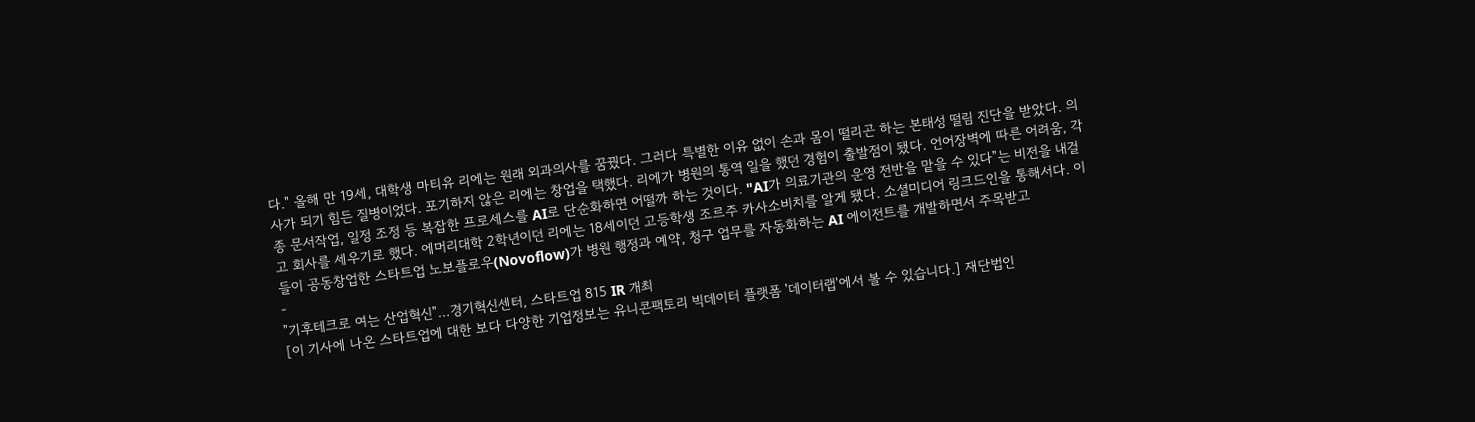다." 올해 만 19세, 대학생 마티유 리에는 원래 외과의사를 꿈꿨다. 그러다 특별한 이유 없이 손과 몸이 떨리곤 하는 본태성 떨림 진단을 받았다. 의사가 되기 힘든 질병이었다. 포기하지 않은 리에는 창업을 택했다. 리에가 병원의 통역 일을 했던 경험이 출발점이 됐다. 언어장벽에 따른 어려움, 각종 문서작업, 일정 조정 등 복잡한 프로세스를 AI로 단순화하면 어떨까 하는 것이다. "AI가 의료기관의 운영 전반을 맡을 수 있다"는 비전을 내걸고 회사를 세우기로 했다. 에머리대학 2학년이던 리에는 18세이던 고등학생 조르주 카사소비치를 알게 됐다. 소셜미디어 링크드인을 통해서다. 이들이 공동창업한 스타트업 노보플로우(Novoflow)가 병원 행정과 예약, 청구 업무를 자동화하는 AI 에이전트를 개발하면서 주목받고
-
"기후테크로 여는 산업혁신"…경기혁신센터, 스타트업 815 IR 개최
[이 기사에 나온 스타트업에 대한 보다 다양한 기업정보는 유니콘팩토리 빅데이터 플랫폼 '데이터랩'에서 볼 수 있습니다.] 재단법인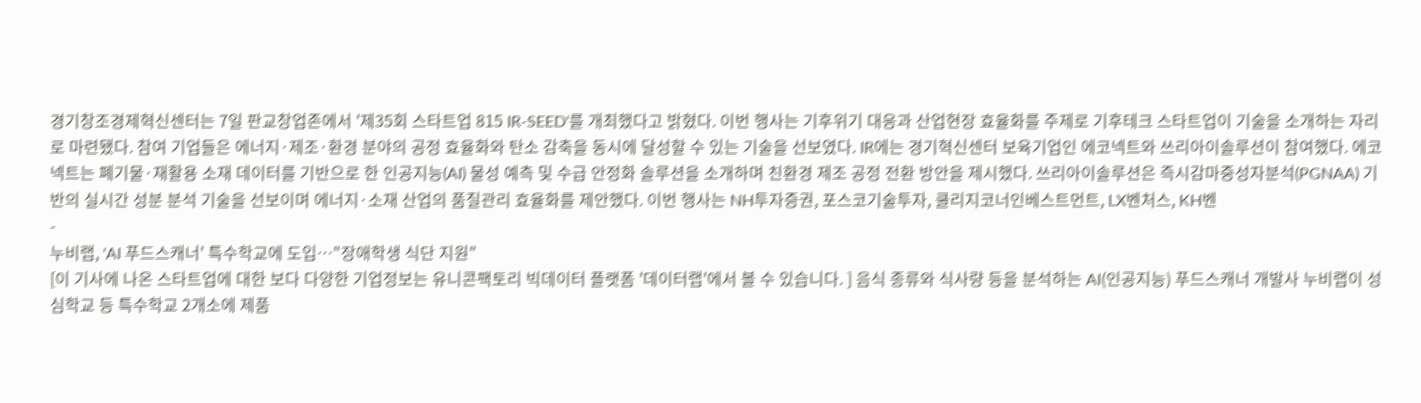경기창조경제혁신센터는 7일 판교창업존에서 '제35회 스타트업 815 IR-SEED'를 개최했다고 밝혔다. 이번 행사는 기후위기 대응과 산업현장 효율화를 주제로 기후테크 스타트업이 기술을 소개하는 자리로 마련됐다. 참여 기업들은 에너지·제조·환경 분야의 공정 효율화와 탄소 감축을 동시에 달성할 수 있는 기술을 선보였다. IR에는 경기혁신센터 보육기업인 에코넥트와 쓰리아이솔루션이 참여했다. 에코넥트는 폐기물·재활용 소재 데이터를 기반으로 한 인공지능(AI) 물성 예측 및 수급 안정화 솔루션을 소개하며 친환경 제조 공정 전환 방안을 제시했다. 쓰리아이솔루션은 즉시감마중성자분석(PGNAA) 기반의 실시간 성분 분석 기술을 선보이며 에너지·소재 산업의 품질관리 효율화를 제안했다. 이번 행사는 NH투자증권, 포스코기술투자, 쿨리지코너인베스트먼트, LX벤처스, KH벤
-
누비랩, 'AI 푸드스캐너' 특수학교에 도입…"장애학생 식단 지원"
[이 기사에 나온 스타트업에 대한 보다 다양한 기업정보는 유니콘팩토리 빅데이터 플랫폼 '데이터랩'에서 볼 수 있습니다. ] 음식 종류와 식사량 등을 분석하는 AI(인공지능) 푸드스캐너 개발사 누비랩이 성심학교 등 특수학교 2개소에 제품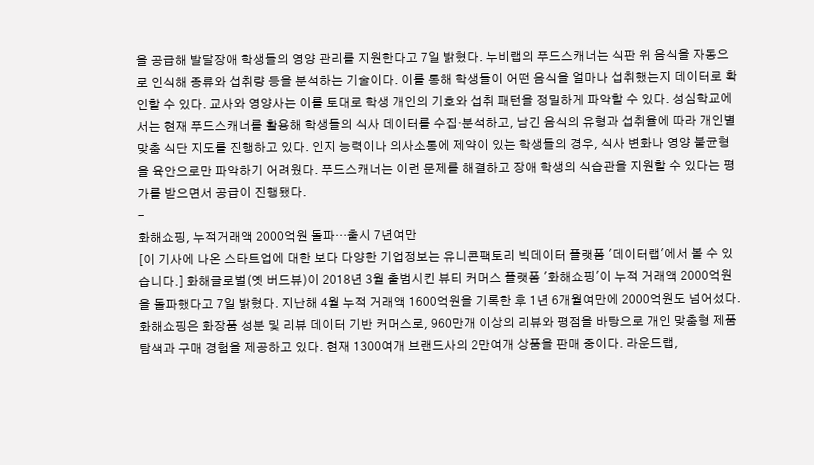을 공급해 발달장애 학생들의 영양 관리를 지원한다고 7일 밝혔다. 누비랩의 푸드스캐너는 식판 위 음식을 자동으로 인식해 종류와 섭취량 등을 분석하는 기술이다. 이를 통해 학생들이 어떤 음식을 얼마나 섭취했는지 데이터로 확인할 수 있다. 교사와 영양사는 이를 토대로 학생 개인의 기호와 섭취 패턴을 정밀하게 파악할 수 있다. 성심학교에서는 현재 푸드스캐너를 활용해 학생들의 식사 데이터를 수집·분석하고, 남긴 음식의 유형과 섭취율에 따라 개인별 맞춤 식단 지도를 진행하고 있다. 인지 능력이나 의사소통에 제약이 있는 학생들의 경우, 식사 변화나 영양 불균형을 육안으로만 파악하기 어려웠다. 푸드스캐너는 이런 문제를 해결하고 장애 학생의 식습관을 지원할 수 있다는 평가를 받으면서 공급이 진행됐다.
-
화해쇼핑, 누적거래액 2000억원 돌파…출시 7년여만
[이 기사에 나온 스타트업에 대한 보다 다양한 기업정보는 유니콘팩토리 빅데이터 플랫폼 '데이터랩'에서 볼 수 있습니다.] 화해글로벌(옛 버드뷰)이 2018년 3월 출범시킨 뷰티 커머스 플랫폼 '화해쇼핑'이 누적 거래액 2000억원을 돌파했다고 7일 밝혔다. 지난해 4월 누적 거래액 1600억원을 기록한 후 1년 6개월여만에 2000억원도 넘어섰다. 화해쇼핑은 화장품 성분 및 리뷰 데이터 기반 커머스로, 960만개 이상의 리뷰와 평점을 바탕으로 개인 맞춤형 제품 탐색과 구매 경험을 제공하고 있다. 현재 1300여개 브랜드사의 2만여개 상품을 판매 중이다. 라운드랩,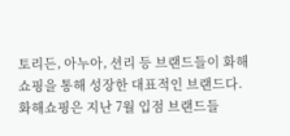토리든, 아누아, 션리 등 브랜드들이 화해쇼핑을 통해 성장한 대표적인 브랜드다. 화해쇼핑은 지난 7월 입점 브랜드들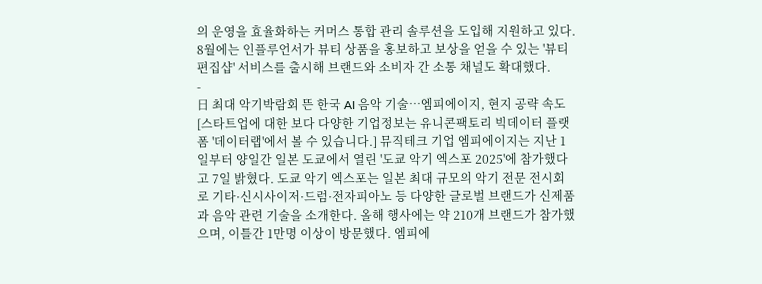의 운영을 효율화하는 커머스 통합 관리 솔루션을 도입해 지원하고 있다. 8월에는 인플루언서가 뷰티 상품을 홍보하고 보상을 얻을 수 있는 '뷰티편집샵' 서비스를 출시해 브랜드와 소비자 간 소통 채널도 확대했다.
-
日 최대 악기박람회 뜬 한국 AI 음악 기술…엠피에이지, 현지 공략 속도
[스타트업에 대한 보다 다양한 기업정보는 유니콘팩토리 빅데이터 플랫폼 '데이터랩'에서 볼 수 있습니다.] 뮤직테크 기업 엠피에이지는 지난 1일부터 양일간 일본 도쿄에서 열린 '도쿄 악기 엑스포 2025'에 참가했다고 7일 밝혔다. 도쿄 악기 엑스포는 일본 최대 규모의 악기 전문 전시회로 기타·신시사이저·드럼·전자피아노 등 다양한 글로벌 브랜드가 신제품과 음악 관련 기술을 소개한다. 올해 행사에는 약 210개 브랜드가 참가했으며, 이틀간 1만명 이상이 방문했다. 엠피에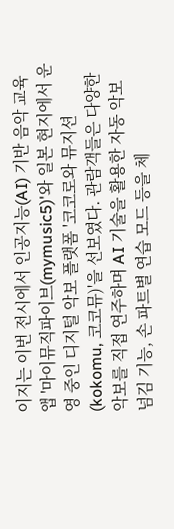이지는 이번 전시에서 인공지능(AI) 기반 음악 교육 앱 '마이뮤직파이브(mymusic5)'와 일본 현지에서 운영 중인 디지털 악보 플랫폼 '코코로와 뮤지션(kokomu, 코코뮤)'을 선보였다. 관람객들은 다양한 악보를 직접 연주하며 AI 기술을 활용한 자동 악보 넘김 기능, 손 파트별 연습 모드 등을 체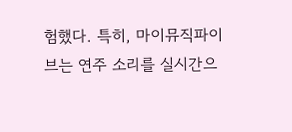험했다. 특히, 마이뮤직파이브는 연주 소리를 실시간으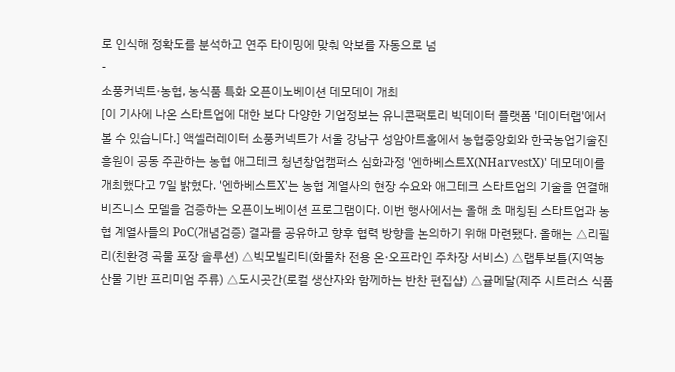로 인식해 정확도를 분석하고 연주 타이밍에 맞춰 악보를 자동으로 넘
-
소풍커넥트·농협, 농식품 특화 오픈이노베이션 데모데이 개최
[이 기사에 나온 스타트업에 대한 보다 다양한 기업정보는 유니콘팩토리 빅데이터 플랫폼 '데이터랩'에서 볼 수 있습니다.] 액셀러레이터 소풍커넥트가 서울 강남구 성암아트홀에서 농협중앙회와 한국농업기술진흥원이 공동 주관하는 농협 애그테크 청년창업캠퍼스 심화과정 '엔하베스트X(NHarvestX)' 데모데이를 개최했다고 7일 밝혔다. '엔하베스트X'는 농협 계열사의 현장 수요와 애그테크 스타트업의 기술을 연결해 비즈니스 모델을 검증하는 오픈이노베이션 프로그램이다. 이번 행사에서는 올해 초 매칭된 스타트업과 농협 계열사들의 PoC(개념검증) 결과를 공유하고 향후 협력 방향을 논의하기 위해 마련됐다. 올해는 △리필리(친환경 곡물 포장 솔루션) △빅모빌리티(화물차 전용 온·오프라인 주차장 서비스) △랩투보틀(지역농산물 기반 프리미엄 주류) △도시곳간(로컬 생산자와 함께하는 반찬 편집샵) △귤메달(제주 시트러스 식품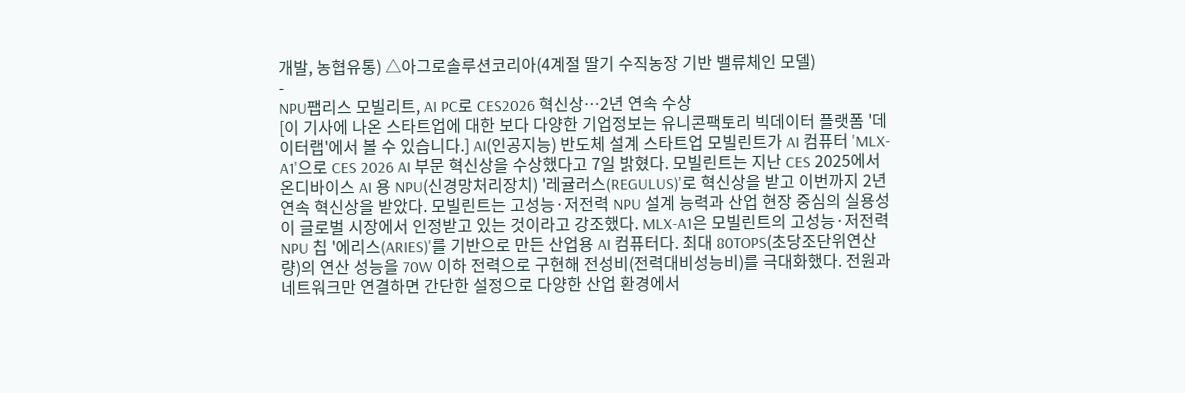개발, 농협유통) △아그로솔루션코리아(4계절 딸기 수직농장 기반 밸류체인 모델)
-
NPU팹리스 모빌리트, AI PC로 CES2026 혁신상…2년 연속 수상
[이 기사에 나온 스타트업에 대한 보다 다양한 기업정보는 유니콘팩토리 빅데이터 플랫폼 '데이터랩'에서 볼 수 있습니다.] AI(인공지능) 반도체 설계 스타트업 모빌린트가 AI 컴퓨터 'MLX-A1'으로 CES 2026 AI 부문 혁신상을 수상했다고 7일 밝혔다. 모빌린트는 지난 CES 2025에서 온디바이스 AI 용 NPU(신경망처리장치) '레귤러스(REGULUS)'로 혁신상을 받고 이번까지 2년 연속 혁신상을 받았다. 모빌린트는 고성능·저전력 NPU 설계 능력과 산업 현장 중심의 실용성이 글로벌 시장에서 인정받고 있는 것이라고 강조했다. MLX-A1은 모빌린트의 고성능·저전력 NPU 칩 '에리스(ARIES)'를 기반으로 만든 산업용 AI 컴퓨터다. 최대 80TOPS(초당조단위연산량)의 연산 성능을 70W 이하 전력으로 구현해 전성비(전력대비성능비)를 극대화했다. 전원과 네트워크만 연결하면 간단한 설정으로 다양한 산업 환경에서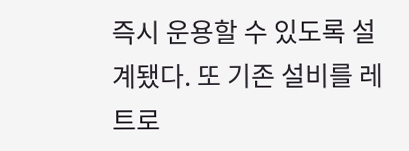즉시 운용할 수 있도록 설계됐다. 또 기존 설비를 레트로